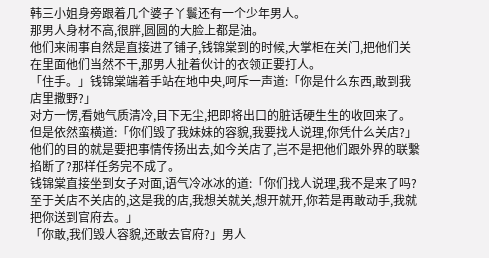韩三小姐身旁跟着几个婆子丫鬟还有一个少年男人。
那男人身材不高,很胖,圆圆的大脸上都是油。
他们来闹事自然是直接进了铺子,钱锦棠到的时候,大掌柜在关门,把他们关在里面他们当然不干,那男人扯着伙计的衣领正要打人。
「住手。」钱锦棠端着手站在地中央,呵斥一声道:「你是什么东西,敢到我店里撒野?」
对方一愣,看她气质清冷,目下无尘,把即将出口的脏话硬生生的收回来了。
但是依然蛮横道:「你们毁了我妹妹的容貌,我要找人说理,你凭什么关店?」
他们的目的就是要把事情传扬出去,如今关店了,岂不是把他们跟外界的联繫掐断了?那样任务完不成了。
钱锦棠直接坐到女子对面,语气冷冰冰的道:「你们找人说理,我不是来了吗?至于关店不关店的,这是我的店,我想关就关,想开就开,你若是再敢动手,我就把你送到官府去。」
「你敢,我们毁人容貌,还敢去官府?」男人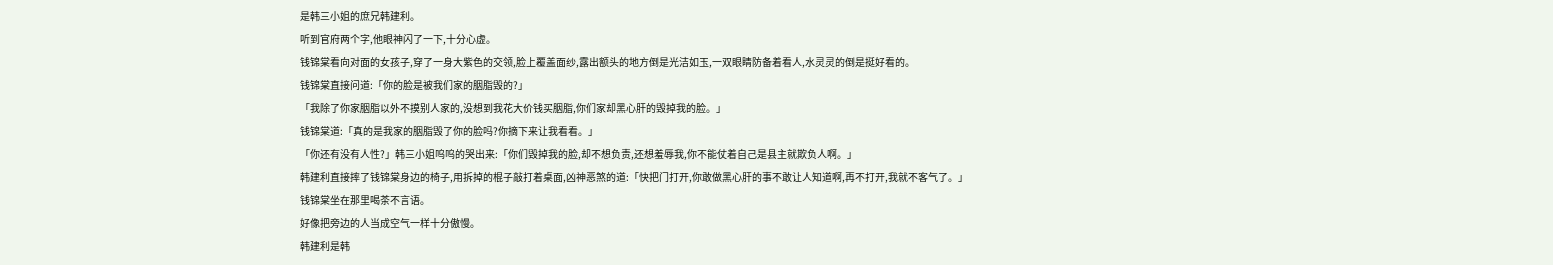是韩三小姐的庶兄韩建利。
听到官府两个字,他眼神闪了一下,十分心虚。
钱锦棠看向对面的女孩子,穿了一身大紫色的交领,脸上覆盖面纱,露出额头的地方倒是光洁如玉,一双眼睛防备着看人,水灵灵的倒是挺好看的。
钱锦棠直接问道:「你的脸是被我们家的胭脂毁的?」
「我除了你家胭脂以外不摸别人家的,没想到我花大价钱买胭脂,你们家却黑心肝的毁掉我的脸。」
钱锦棠道:「真的是我家的胭脂毁了你的脸吗?你摘下来让我看看。」
「你还有没有人性?」韩三小姐呜呜的哭出来:「你们毁掉我的脸,却不想负责,还想羞辱我,你不能仗着自己是县主就欺负人啊。」
韩建利直接摔了钱锦棠身边的椅子,用拆掉的棍子敲打着桌面,凶神恶煞的道:「快把门打开,你敢做黑心肝的事不敢让人知道啊,再不打开,我就不客气了。」
钱锦棠坐在那里喝茶不言语。
好像把旁边的人当成空气一样十分傲慢。
韩建利是韩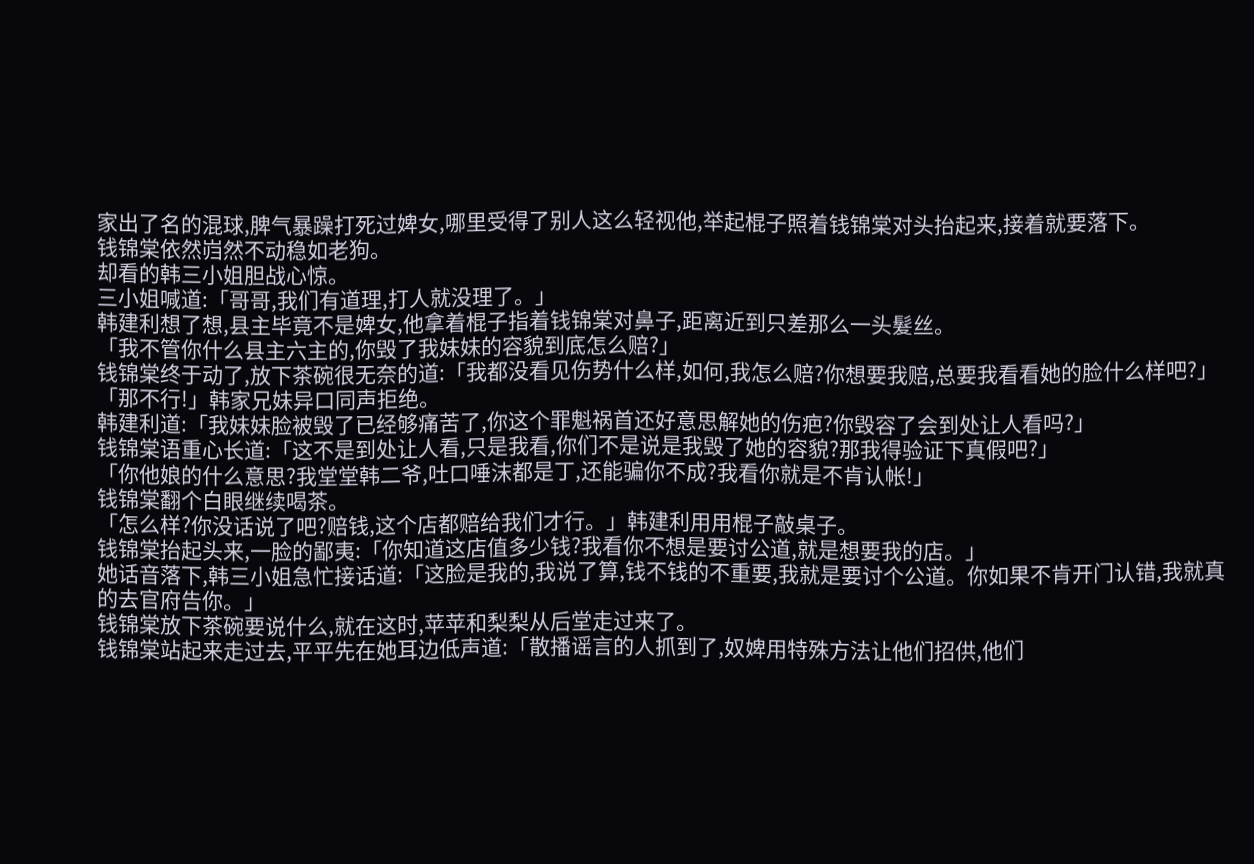家出了名的混球,脾气暴躁打死过婢女,哪里受得了别人这么轻视他,举起棍子照着钱锦棠对头抬起来,接着就要落下。
钱锦棠依然岿然不动稳如老狗。
却看的韩三小姐胆战心惊。
三小姐喊道:「哥哥,我们有道理,打人就没理了。」
韩建利想了想,县主毕竟不是婢女,他拿着棍子指着钱锦棠对鼻子,距离近到只差那么一头髮丝。
「我不管你什么县主六主的,你毁了我妹妹的容貌到底怎么赔?」
钱锦棠终于动了,放下茶碗很无奈的道:「我都没看见伤势什么样,如何,我怎么赔?你想要我赔,总要我看看她的脸什么样吧?」
「那不行!」韩家兄妹异口同声拒绝。
韩建利道:「我妹妹脸被毁了已经够痛苦了,你这个罪魁祸首还好意思解她的伤疤?你毁容了会到处让人看吗?」
钱锦棠语重心长道:「这不是到处让人看,只是我看,你们不是说是我毁了她的容貌?那我得验证下真假吧?」
「你他娘的什么意思?我堂堂韩二爷,吐口唾沫都是丁,还能骗你不成?我看你就是不肯认帐!」
钱锦棠翻个白眼继续喝茶。
「怎么样?你没话说了吧?赔钱,这个店都赔给我们才行。」韩建利用用棍子敲桌子。
钱锦棠抬起头来,一脸的鄙夷:「你知道这店值多少钱?我看你不想是要讨公道,就是想要我的店。」
她话音落下,韩三小姐急忙接话道:「这脸是我的,我说了算,钱不钱的不重要,我就是要讨个公道。你如果不肯开门认错,我就真的去官府告你。」
钱锦棠放下茶碗要说什么,就在这时,苹苹和梨梨从后堂走过来了。
钱锦棠站起来走过去,平平先在她耳边低声道:「散播谣言的人抓到了,奴婢用特殊方法让他们招供,他们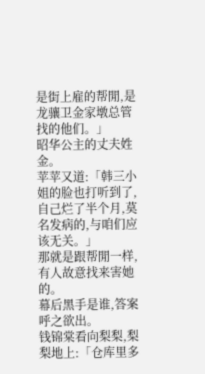是街上雇的帮閒,是龙骧卫金家墩总管找的他们。」
昭华公主的丈夫姓金。
苹苹又道:「韩三小姐的脸也打听到了,自己烂了半个月,莫名发病的,与咱们应该无关。」
那就是跟帮閒一样,有人故意找来害她的。
幕后黑手是谁,答案呼之欲出。
钱锦棠看向梨梨,梨梨地上:「仓库里多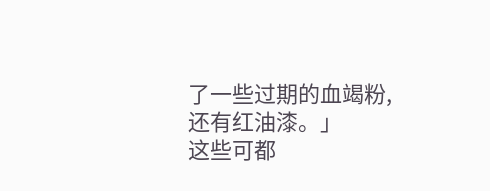了一些过期的血竭粉,还有红油漆。」
这些可都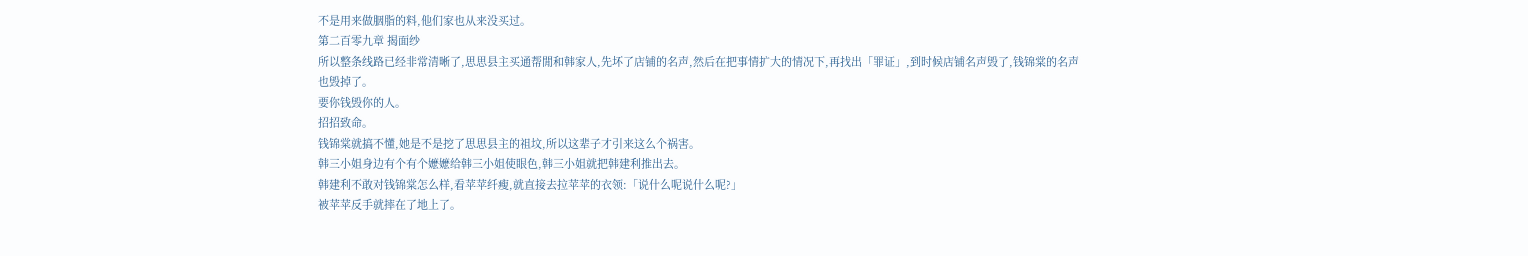不是用来做胭脂的料,他们家也从来没买过。
第二百零九章 揭面纱
所以整条线路已经非常清晰了,思思县主买通帮閒和韩家人,先坏了店铺的名声,然后在把事情扩大的情况下,再找出「罪证」,到时候店铺名声毁了,钱锦棠的名声也毁掉了。
要你钱毁你的人。
招招致命。
钱锦棠就搞不懂,她是不是挖了思思县主的祖坟,所以这辈子才引来这么个祸害。
韩三小姐身边有个有个嬷嬷给韩三小姐使眼色,韩三小姐就把韩建利推出去。
韩建利不敢对钱锦棠怎么样,看苹苹纤瘦,就直接去拉苹苹的衣领:「说什么呢说什么呢?」
被苹苹反手就摔在了地上了。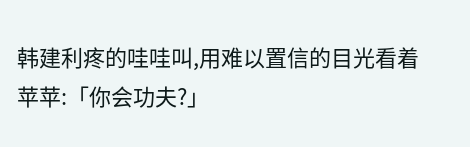韩建利疼的哇哇叫,用难以置信的目光看着苹苹:「你会功夫?」